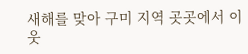새해를 맞아 구미 지역 곳곳에서 이웃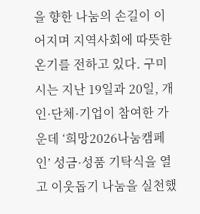을 향한 나눔의 손길이 이어지며 지역사회에 따뜻한 온기를 전하고 있다. 구미시는 지난 19일과 20일, 개인·단체·기업이 참여한 가운데 ‘희망2026나눔캠페인’ 성금·성품 기탁식을 열고 이웃돕기 나눔을 실천했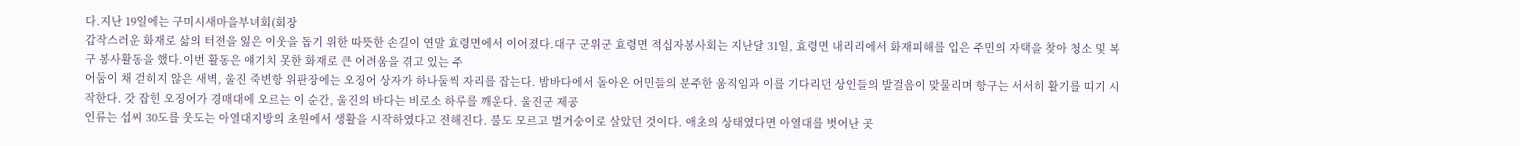다.지난 19일에는 구미시새마을부녀회(회장
갑작스러운 화재로 삶의 터전을 잃은 이웃을 돕기 위한 따뜻한 손길이 연말 효령면에서 이어졌다.대구 군위군 효령면 적십자봉사회는 지난달 31일, 효령면 내리리에서 화재피해를 입은 주민의 자택을 찾아 청소 및 복구 봉사활동을 했다.이번 활동은 얘기치 못한 화재로 큰 어려움을 겪고 있는 주
어둠이 채 걷히지 않은 새벽, 울진 죽변항 위판장에는 오징어 상자가 하나둘씩 자리를 잡는다. 밤바다에서 돌아온 어민들의 분주한 움직임과 이를 기다리던 상인들의 발걸음이 맞물리며 항구는 서서히 활기를 띠기 시작한다. 갓 잡힌 오징어가 경매대에 오르는 이 순간, 울진의 바다는 비로소 하루를 깨운다. 울진군 제공
인류는 섭씨 30도를 웃도는 아열대지방의 초원에서 생활을 시작하였다고 전해진다. 불도 모르고 벌거숭이로 살았던 것이다. 애초의 상태였다면 아열대를 벗어난 곳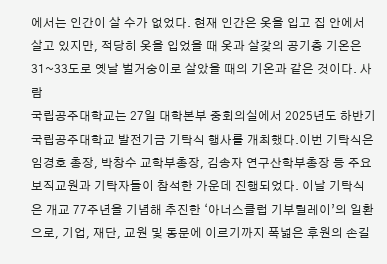에서는 인간이 살 수가 없었다. 현재 인간은 옷을 입고 집 안에서 살고 있지만, 적당히 옷을 입었을 때 옷과 살갗의 공기층 기온은 31~33도로 옛날 벌거숭이로 살았을 때의 기온과 같은 것이다. 사람
국립공주대학교는 27일 대학본부 중회의실에서 2025년도 하반기 국립공주대학교 발전기금 기탁식 행사를 개최했다.이번 기탁식은 임경호 총장, 박창수 교학부총장, 김송자 연구산학부총장 등 주요 보직교원과 기탁자들이 참석한 가운데 진행되었다. 이날 기탁식은 개교 77주년을 기념해 추진한 ‘아너스클럽 기부릴레이’의 일환으로, 기업, 재단, 교원 및 동문에 이르기까지 폭넓은 후원의 손길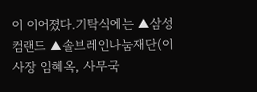이 이어졌다.기탁식에는 ▲삼성컴랜드 ▲솔브레인나눔재단(이사장 임혜옥, 사무국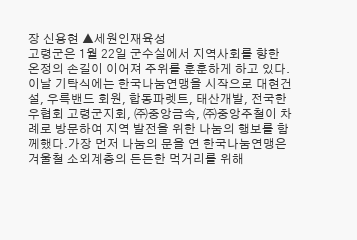장 신용현 ▲세원인재육성
고령군은 1월 22일 군수실에서 지역사회를 향한 온정의 손길이 이어져 주위를 훈훈하게 하고 있다. 이날 기탁식에는 한국나눔연맹을 시작으로 대현건설, 우륵밴드 회원, 합동파렛트, 태산개발, 전국한우협회 고령군지회, ㈜중앙금속, ㈜중앙주철이 차례로 방문하여 지역 발전을 위한 나눔의 행보를 함께했다.가장 먼저 나눔의 문을 연 한국나눔연맹은 겨울철 소외계층의 든든한 먹거리를 위해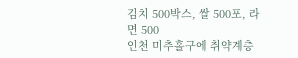김치 500박스, 쌀 500포, 라면 500
인천 미추홀구에 취약계층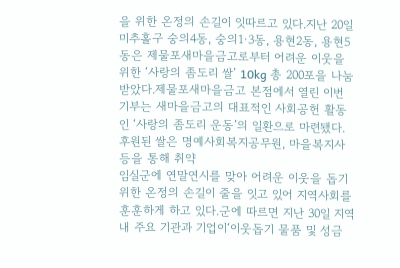을 위한 온정의 손길이 잇따르고 있다.지난 20일 미추홀구 숭의4동, 숭의1·3동, 용현2동, 용현5동은 제물포새마을금고로부터 어려운 이웃을 위한 ‘사랑의 좀도리 쌀’ 10kg 총 200포을 나눔 받았다.제물포새마을금고 본점에서 열린 이번 기부는 새마을금고의 대표적인 사회공헌 활동인 ‘사랑의 좀도리 운동’의 일환으로 마련됐다. 후원된 쌀은 명예사회복지공무원, 마을복지사 등을 통해 취약
임실군에 연말연시를 맞아 어려운 이웃을 돕기 위한 온정의 손길이 줄을 잇고 있어 지역사회를 훈훈하게 하고 있다.군에 따르면 지난 30일 지역 내 주요 기관과 기업이‘이웃돕기 물품 및 성금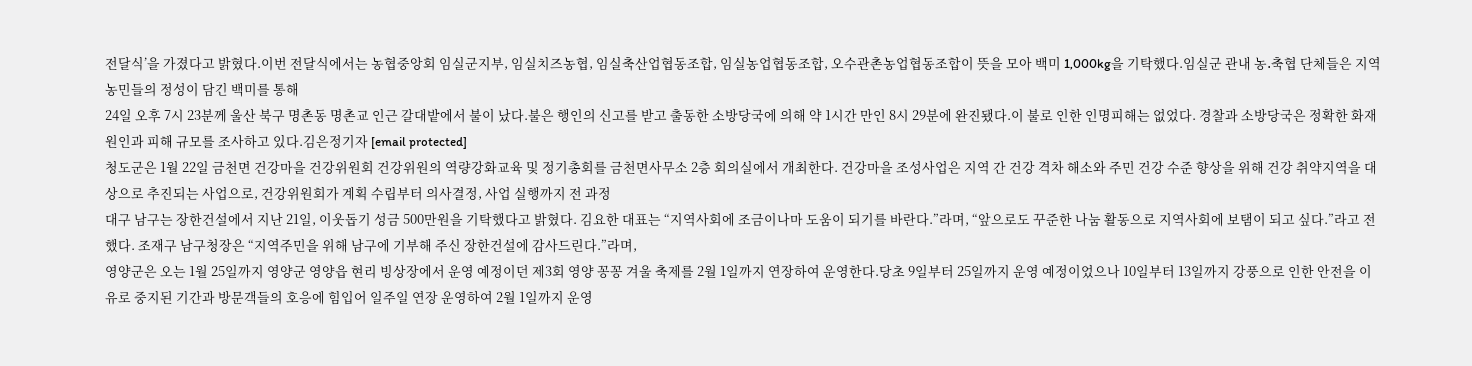전달식’을 가졌다고 밝혔다.이번 전달식에서는 농협중앙회 임실군지부, 임실치즈농협, 임실축산업협동조합, 임실농업협동조합, 오수관촌농업협동조합이 뜻을 모아 백미 1,000kg을 기탁했다.임실군 관내 농․축협 단체들은 지역 농민들의 정성이 담긴 백미를 통해
24일 오후 7시 23분께 울산 북구 명촌동 명촌교 인근 갈대밭에서 불이 났다.불은 행인의 신고를 받고 출동한 소방당국에 의해 약 1시간 만인 8시 29분에 완진됐다.이 불로 인한 인명피해는 없었다. 경찰과 소방당국은 정확한 화재 원인과 피해 규모를 조사하고 있다.김은정기자 [email protected]
청도군은 1월 22일 금천면 건강마을 건강위원회 건강위원의 역량강화교육 및 정기총회를 금천면사무소 2층 회의실에서 개최한다. 건강마을 조성사업은 지역 간 건강 격차 해소와 주민 건강 수준 향상을 위해 건강 취약지역을 대상으로 추진되는 사업으로, 건강위원회가 계획 수립부터 의사결정, 사업 실행까지 전 과정
대구 남구는 장한건설에서 지난 21일, 이웃돕기 성금 500만원을 기탁했다고 밝혔다. 김요한 대표는 “지역사회에 조금이나마 도움이 되기를 바란다.”라며, “앞으로도 꾸준한 나눔 활동으로 지역사회에 보탬이 되고 싶다.”라고 전했다. 조재구 남구청장은 “지역주민을 위해 남구에 기부해 주신 장한건설에 감사드린다.”라며,
영양군은 오는 1월 25일까지 영양군 영양읍 현리 빙상장에서 운영 예정이던 제3회 영양 꽁꽁 겨울 축제를 2월 1일까지 연장하여 운영한다.당초 9일부터 25일까지 운영 예정이었으나 10일부터 13일까지 강풍으로 인한 안전을 이유로 중지된 기간과 방문객들의 호응에 힘입어 일주일 연장 운영하여 2월 1일까지 운영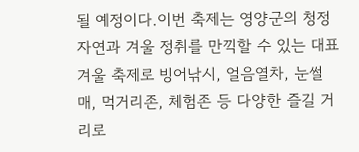될 예정이다.이번 축제는 영양군의 청정 자연과 겨울 정취를 만끽할 수 있는 대표 겨울 축제로 빙어낚시, 얼음열차, 눈썰매, 먹거리존, 체험존 등 다양한 즐길 거리로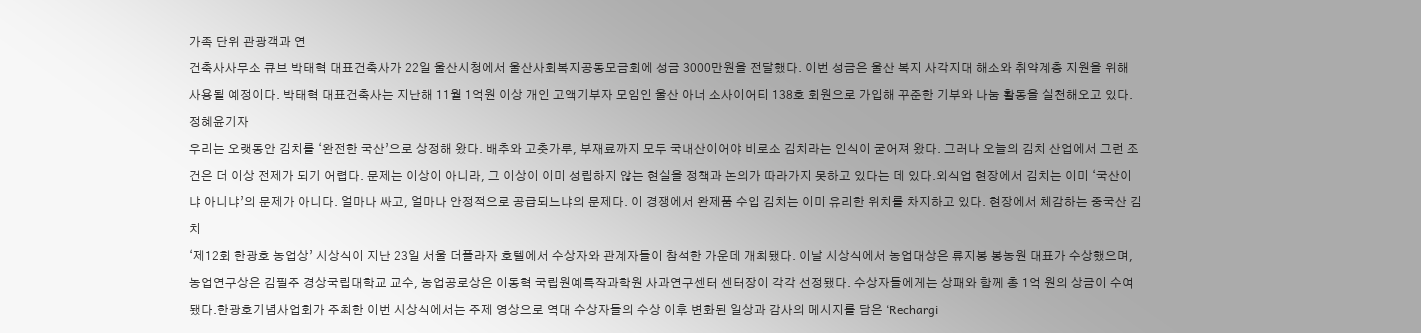가족 단위 관광객과 연
건축사사무소 큐브 박태혁 대표건축사가 22일 울산시청에서 울산사회복지공동모금회에 성금 3000만원을 전달했다. 이번 성금은 울산 복지 사각지대 해소와 취약계층 지원을 위해 사용될 예정이다. 박태혁 대표건축사는 지난해 11월 1억원 이상 개인 고액기부자 모임인 울산 아너 소사이어티 138호 회원으로 가입해 꾸준한 기부와 나눔 활동을 실천해오고 있다. 정혜윤기자
우리는 오랫동안 김치를 ‘완전한 국산’으로 상정해 왔다. 배추와 고춧가루, 부재료까지 모두 국내산이어야 비로소 김치라는 인식이 굳어져 왔다. 그러나 오늘의 김치 산업에서 그런 조건은 더 이상 전제가 되기 어렵다. 문제는 이상이 아니라, 그 이상이 이미 성립하지 않는 현실을 정책과 논의가 따라가지 못하고 있다는 데 있다.외식업 현장에서 김치는 이미 ‘국산이냐 아니냐’의 문제가 아니다. 얼마나 싸고, 얼마나 안정적으로 공급되느냐의 문제다. 이 경쟁에서 완제품 수입 김치는 이미 유리한 위치를 차지하고 있다. 현장에서 체감하는 중국산 김치
‘제12회 한광호 농업상’ 시상식이 지난 23일 서울 더플라자 호텔에서 수상자와 관계자들이 참석한 가운데 개최됐다. 이날 시상식에서 농업대상은 류지봉 봉농원 대표가 수상했으며, 농업연구상은 김필주 경상국립대학교 교수, 농업공로상은 이동혁 국립원예특작과학원 사과연구센터 센터장이 각각 선정됐다. 수상자들에게는 상패와 함께 총 1억 원의 상금이 수여됐다.한광호기념사업회가 주최한 이번 시상식에서는 주제 영상으로 역대 수상자들의 수상 이후 변화된 일상과 감사의 메시지를 담은 ‘Rechargi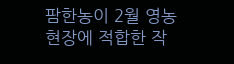팜한농이 2월 영농 현장에 적합한 작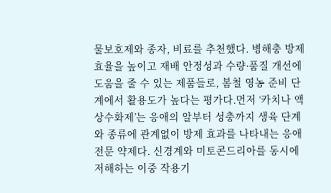물보호제와 종자, 비료를 추천했다. 병해충 방제 효율을 높이고 재배 안정성과 수량·품질 개선에 도움을 줄 수 있는 제품들로, 봄철 영농 준비 단계에서 활용도가 높다는 평가다.먼저 ‘카치나 액상수화제’는 응애의 알부터 성충까지 생육 단계와 종류에 관계없이 방제 효과를 나타내는 응애 전문 약제다. 신경계와 미토콘드리아를 동시에 저해하는 이중 작용기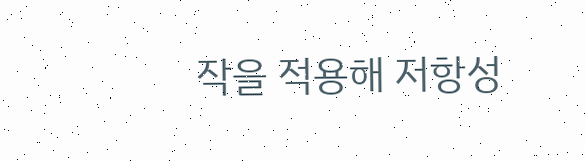작을 적용해 저항성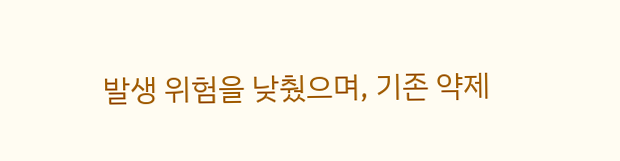발생 위험을 낮췄으며, 기존 약제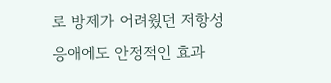로 방제가 어려웠던 저항성 응애에도 안정적인 효과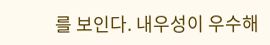를 보인다. 내우성이 우수해